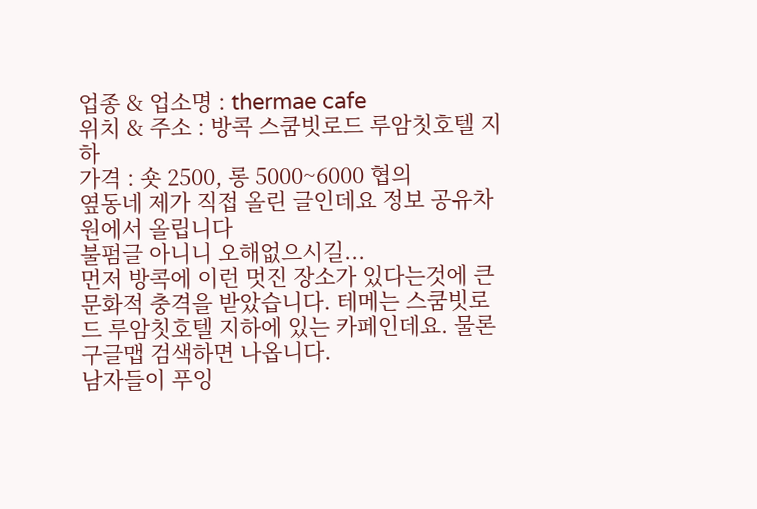업종 & 업소명 : thermae cafe
위치 & 주소 : 방콕 스쿰빗로드 루암칫호텔 지하
가격 : 숏 2500, 롱 5000~6000 협의
옆동네 제가 직접 올린 글인데요 정보 공유차원에서 올립니다
불펌글 아니니 오해없으시길...
먼저 방콕에 이런 멋진 장소가 있다는것에 큰 문화적 충격을 받았습니다. 테메는 스쿰빗로드 루암칫호텔 지하에 있는 카페인데요. 물론 구글맵 검색하면 나옵니다.
남자들이 푸잉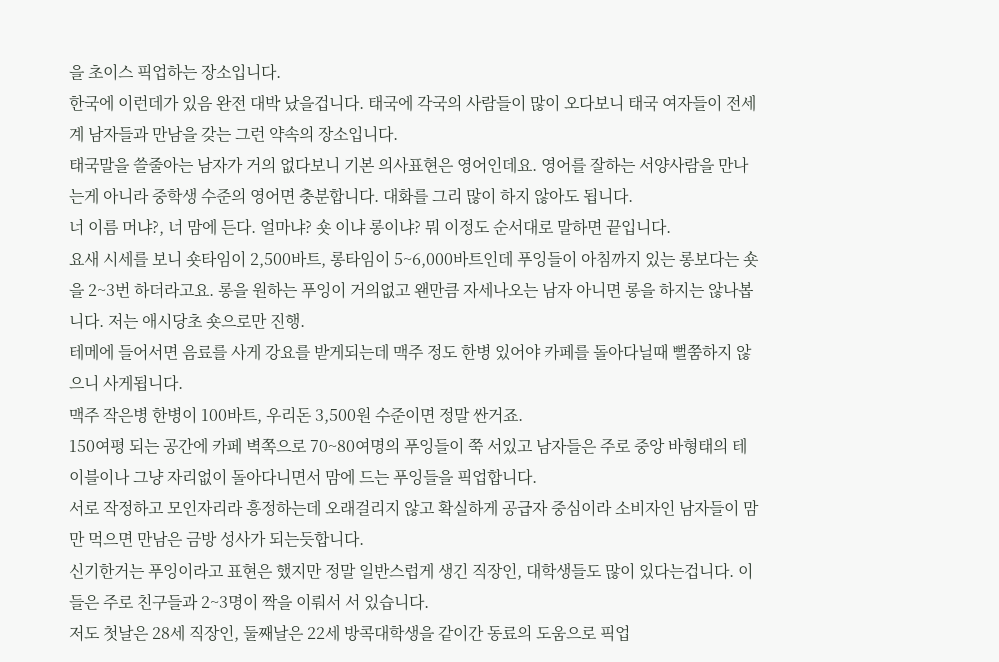을 초이스 픽업하는 장소입니다.
한국에 이런데가 있음 완전 대박 났을겁니다. 태국에 각국의 사람들이 많이 오다보니 태국 여자들이 전세계 남자들과 만남을 갖는 그런 약속의 장소입니다.
태국말을 쓸줄아는 남자가 거의 없다보니 기본 의사표현은 영어인데요. 영어를 잘하는 서양사람을 만나는게 아니라 중학생 수준의 영어면 충분합니다. 대화를 그리 많이 하지 않아도 됩니다.
너 이름 머냐?, 너 맘에 든다. 얼마냐? 숏 이냐 롱이냐? 뭐 이정도 순서대로 말하면 끝입니다.
요새 시세를 보니 숏타임이 2,500바트, 롱타임이 5~6,000바트인데 푸잉들이 아침까지 있는 롱보다는 숏을 2~3번 하더라고요. 롱을 원하는 푸잉이 거의없고 왠만큼 자세나오는 남자 아니면 롱을 하지는 않나봅니다. 저는 애시당초 숏으로만 진행.
테메에 들어서면 음료를 사게 강요를 받게되는데 맥주 정도 한병 있어야 카페를 돌아다닐때 뻘쭘하지 않으니 사게됩니다.
맥주 작은병 한병이 100바트, 우리돈 3,500원 수준이면 정말 싼거죠.
150여평 되는 공간에 카페 벽쪽으로 70~80여명의 푸잉들이 쭉 서있고 남자들은 주로 중앙 바형태의 테이블이나 그냥 자리없이 돌아다니면서 맘에 드는 푸잉들을 픽업합니다.
서로 작정하고 모인자리라 흥정하는데 오래걸리지 않고 확실하게 공급자 중심이라 소비자인 남자들이 맘만 먹으면 만남은 금방 성사가 되는듯합니다.
신기한거는 푸잉이라고 표현은 했지만 정말 일반스럽게 생긴 직장인, 대학생들도 많이 있다는겁니다. 이들은 주로 친구들과 2~3명이 짝을 이뤄서 서 있습니다.
저도 첫날은 28세 직장인, 둘째날은 22세 방콕대학생을 같이간 동료의 도움으로 픽업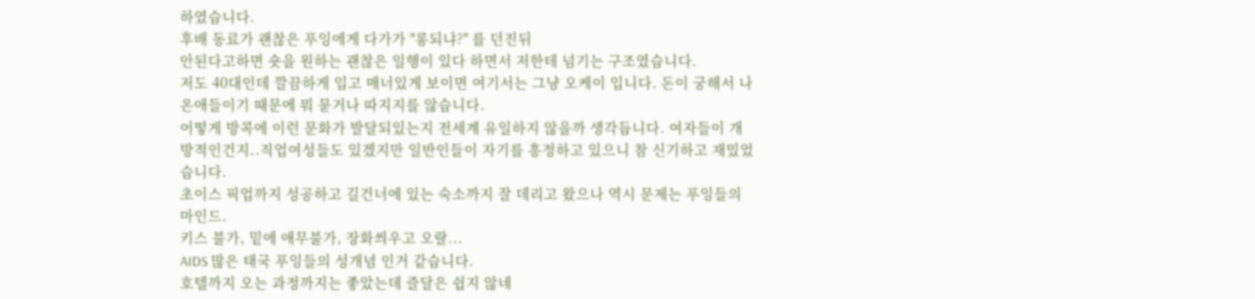하였습니다.
후배 동료가 괜찮은 푸잉에게 다가가 "롱되냐?" 를 던진뒤
안된다고하면 숏을 원하는 괜찮은 일행이 있다 하면서 저한테 넘기는 구조였습니다.
저도 40대인데 깔끔하게 입고 매너있게 보이면 여기서는 그냥 오케이 입니다. 돈이 궁해서 나온애들이기 때문에 뭐 묻거나 따지지를 않습니다.
어떻게 방콕에 이런 문화가 발달되있는지 전세계 유일하지 않을까 생각듭니다. 여자들이 개방적인건지..직업여성들도 있겠지만 일반인들이 자기를 흥정하고 있으니 참 신기하고 재밌었습니다.
초이스 픽업까지 성공하고 길건너에 있는 숙소까지 잘 데리고 왔으나 역시 문제는 푸잉들의 마인드.
키스 불가, 밑에 애무불가, 장화씌우고 오랄...
AIDS 많은 태국 푸잉들의 성개념 인거 같습니다.
호텔까지 오는 과정까지는 좋았는데 즐달은 쉽지 않네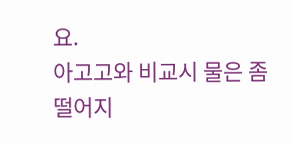요.
아고고와 비교시 물은 좀 떨어지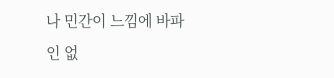나 민간이 느낌에 바파인 없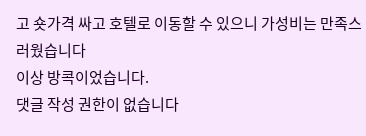고 숏가격 싸고 호텔로 이동할 수 있으니 가성비는 만족스러웠습니다
이상 방콕이었습니다.
댓글 작성 권한이 없습니다